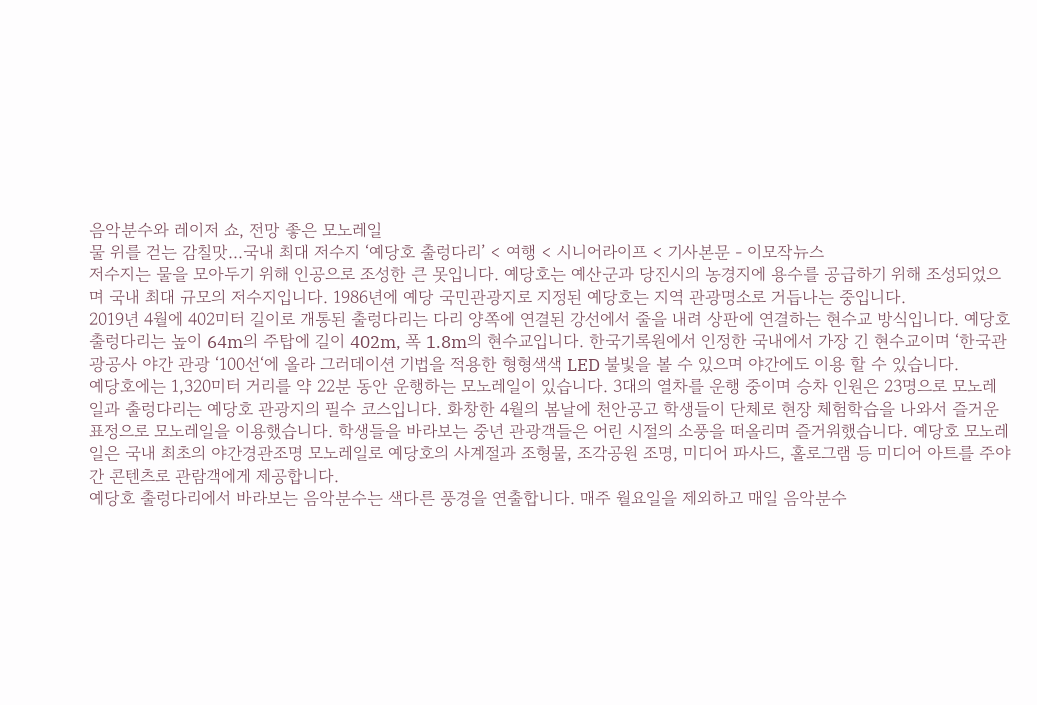음악분수와 레이저 쇼, 전망 좋은 모노레일
물 위를 걷는 감칠맛...국내 최대 저수지 ‘예당호 출렁다리’ < 여행 < 시니어라이프 < 기사본문 - 이모작뉴스
저수지는 물을 모아두기 위해 인공으로 조성한 큰 못입니다. 예당호는 예산군과 당진시의 농경지에 용수를 공급하기 위해 조성되었으며 국내 최대 규모의 저수지입니다. 1986년에 예당 국민관광지로 지정된 예당호는 지역 관광명소로 거듭나는 중입니다.
2019년 4월에 402미터 길이로 개통된 출렁다리는 다리 양쪽에 연결된 강선에서 줄을 내려 상판에 연결하는 현수교 방식입니다. 예당호 출렁다리는 높이 64m의 주탑에 길이 402m, 폭 1.8m의 현수교입니다. 한국기록원에서 인정한 국내에서 가장 긴 현수교이며 ‘한국관광공사 야간 관광 ‘100선‘에 올라 그러데이션 기법을 적용한 형형색색 LED 불빛을 볼 수 있으며 야간에도 이용 할 수 있습니다.
예당호에는 1,320미터 거리를 약 22분 동안 운행하는 모노레일이 있습니다. 3대의 열차를 운행 중이며 승차 인원은 23명으로 모노레일과 출렁다리는 예당호 관광지의 필수 코스입니다. 화창한 4월의 봄날에 천안공고 학생들이 단체로 현장 체험학습을 나와서 즐거운 표정으로 모노레일을 이용했습니다. 학생들을 바라보는 중년 관광객들은 어린 시절의 소풍을 떠올리며 즐거워했습니다. 예당호 모노레일은 국내 최초의 야간경관조명 모노레일로 예당호의 사계절과 조형물, 조각공원 조명, 미디어 파사드, 홀로그램 등 미디어 아트를 주야간 콘텐츠로 관람객에게 제공합니다.
예당호 출렁다리에서 바라보는 음악분수는 색다른 풍경을 연출합니다. 매주 월요일을 제외하고 매일 음악분수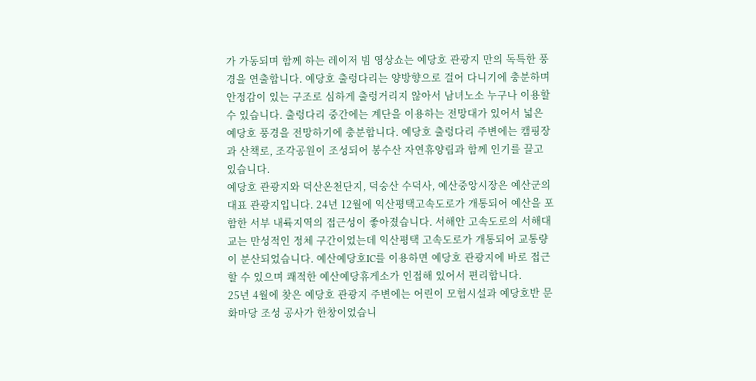가 가동되며 함께 하는 레이저 빔 영상쇼는 예당호 관광지 만의 독특한 풍경을 연출합니다. 예당호 출렁다리는 양방향으로 걸어 다니기에 충분하며 안정감이 있는 구조로 심하게 출렁거리지 않아서 남녀노소 누구나 이용할 수 있습니다. 출렁다리 중간에는 계단을 이용하는 전망대가 있어서 넓은 예당호 풍경을 전망하기에 충분합니다. 예당호 출렁다리 주변에는 캠핑장과 산책로, 조각공원이 조성되어 봉수산 자연휴양림과 함께 인기를 끌고 있습니다.
예당호 관광지와 덕산온천단지, 덕숭산 수덕사, 예산중앙시장은 예산군의 대표 관광지입니다. 24년 12월에 익산평택고속도로가 개통되어 예산을 포함한 서부 내륙지역의 접근성이 좋아졌습니다. 서해안 고속도로의 서해대교는 만성적인 정체 구간이었는데 익산평택 고속도로가 개통되어 교통량이 분산되었습니다. 예산예당호IC를 이용하면 예당호 관광지에 바로 접근할 수 있으며 쾌적한 예산예당휴게소가 인접해 있어서 편리합니다.
25년 4월에 찾은 예당호 관광지 주변에는 어린이 모험시설과 예당호반 문화마당 조성 공사가 한창이었습니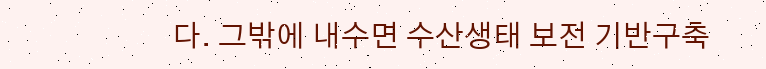다. 그밖에 내수면 수산생태 보전 기반구축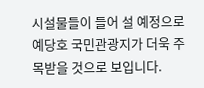시설물들이 들어 설 예정으로 예당호 국민관광지가 더욱 주목받을 것으로 보입니다.